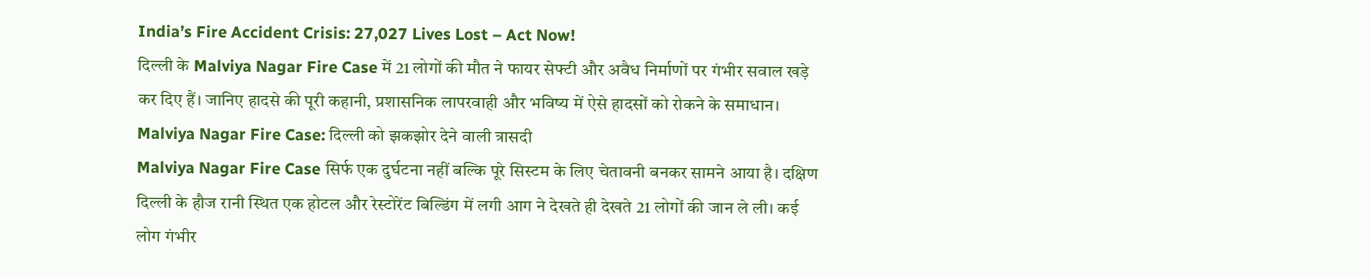India’s Fire Accident Crisis: 27,027 Lives Lost – Act Now!
दिल्ली के Malviya Nagar Fire Case में 21 लोगों की मौत ने फायर सेफ्टी और अवैध निर्माणों पर गंभीर सवाल खड़े कर दिए हैं। जानिए हादसे की पूरी कहानी, प्रशासनिक लापरवाही और भविष्य में ऐसे हादसों को रोकने के समाधान।
Malviya Nagar Fire Case: दिल्ली को झकझोर देने वाली त्रासदी
Malviya Nagar Fire Case सिर्फ एक दुर्घटना नहीं बल्कि पूरे सिस्टम के लिए चेतावनी बनकर सामने आया है। दक्षिण दिल्ली के हौज रानी स्थित एक होटल और रेस्टोरेंट बिल्डिंग में लगी आग ने देखते ही देखते 21 लोगों की जान ले ली। कई लोग गंभीर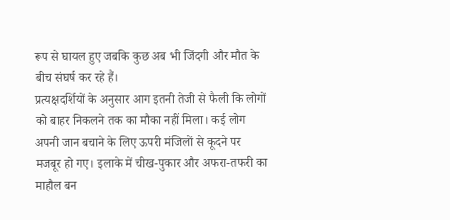रूप से घायल हुए जबकि कुछ अब भी जिंदगी और मौत के बीच संघर्ष कर रहे हैं।
प्रत्यक्षदर्शियों के अनुसार आग इतनी तेजी से फैली कि लोगों को बाहर निकलने तक का मौका नहीं मिला। कई लोग अपनी जान बचाने के लिए ऊपरी मंजिलों से कूदने पर मजबूर हो गए। इलाके में चीख-पुकार और अफरा-तफरी का माहौल बन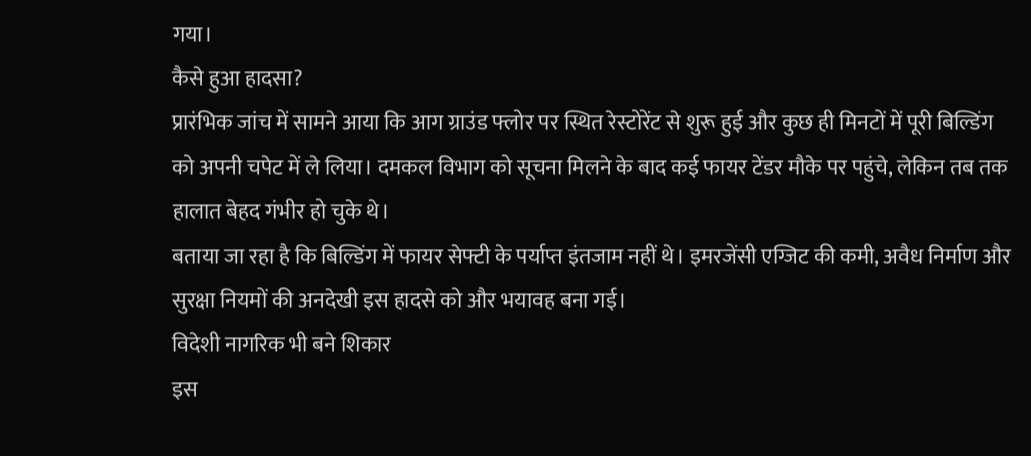गया।
कैसे हुआ हादसा?
प्रारंभिक जांच में सामने आया कि आग ग्राउंड फ्लोर पर स्थित रेस्टोरेंट से शुरू हुई और कुछ ही मिनटों में पूरी बिल्डिंग को अपनी चपेट में ले लिया। दमकल विभाग को सूचना मिलने के बाद कई फायर टेंडर मौके पर पहुंचे, लेकिन तब तक हालात बेहद गंभीर हो चुके थे।
बताया जा रहा है कि बिल्डिंग में फायर सेफ्टी के पर्याप्त इंतजाम नहीं थे। इमरजेंसी एग्जिट की कमी, अवैध निर्माण और सुरक्षा नियमों की अनदेखी इस हादसे को और भयावह बना गई।
विदेशी नागरिक भी बने शिकार
इस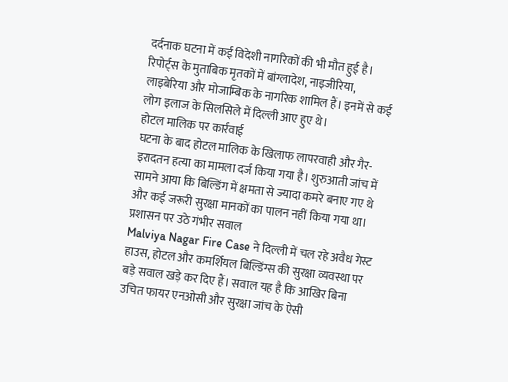दर्दनाक घटना में कई विदेशी नागरिकों की भी मौत हुई है। रिपोर्ट्स के मुताबिक मृतकों में बांग्लादेश, नाइजीरिया, लाइबेरिया और मोजाम्बिक के नागरिक शामिल हैं। इनमें से कई लोग इलाज के सिलसिले में दिल्ली आए हुए थे।
होटल मालिक पर कार्रवाई
घटना के बाद होटल मालिक के खिलाफ लापरवाही और गैर-इरादतन हत्या का मामला दर्ज किया गया है। शुरुआती जांच में सामने आया कि बिल्डिंग में क्षमता से ज्यादा कमरे बनाए गए थे और कई जरूरी सुरक्षा मानकों का पालन नहीं किया गया था।
प्रशासन पर उठे गंभीर सवाल
Malviya Nagar Fire Case ने दिल्ली में चल रहे अवैध गेस्ट हाउस, होटल और कमर्शियल बिल्डिंग्स की सुरक्षा व्यवस्था पर बड़े सवाल खड़े कर दिए हैं। सवाल यह है कि आखिर बिना उचित फायर एनओसी और सुरक्षा जांच के ऐसी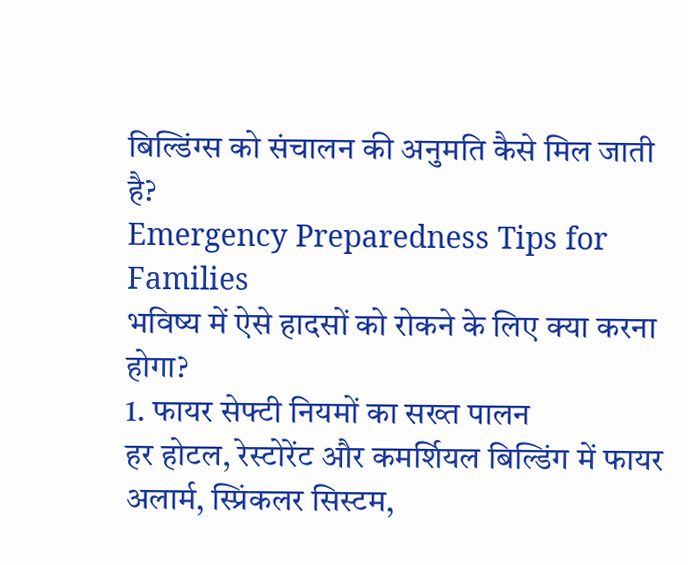बिल्डिंग्स को संचालन की अनुमति कैसे मिल जाती है?
Emergency Preparedness Tips for Families
भविष्य में ऐसे हादसों को रोकने के लिए क्या करना होगा?
1. फायर सेफ्टी नियमों का सख्त पालन
हर होटल, रेस्टोरेंट और कमर्शियल बिल्डिंग में फायर अलार्म, स्प्रिंकलर सिस्टम,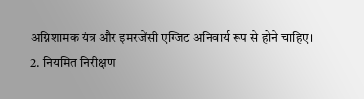अग्निशामक यंत्र और इमरजेंसी एग्जिट अनिवार्य रूप से होने चाहिए।
2. नियमित निरीक्षण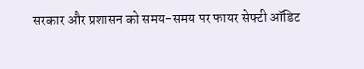सरकार और प्रशासन को समय-समय पर फायर सेफ्टी ऑडिट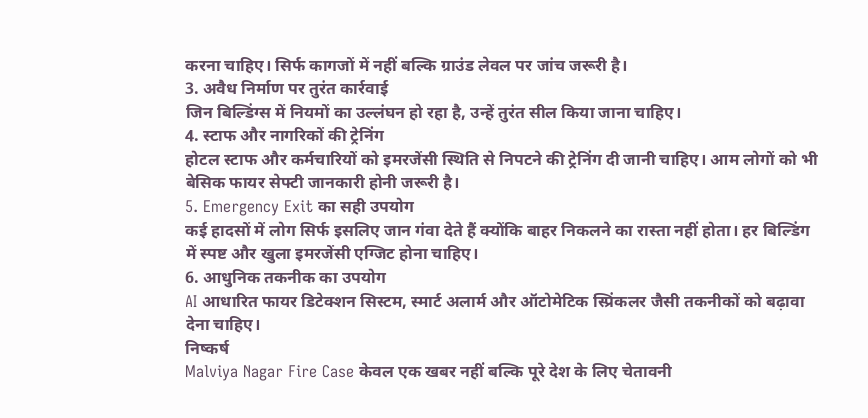करना चाहिए। सिर्फ कागजों में नहीं बल्कि ग्राउंड लेवल पर जांच जरूरी है।
3. अवैध निर्माण पर तुरंत कार्रवाई
जिन बिल्डिंग्स में नियमों का उल्लंघन हो रहा है, उन्हें तुरंत सील किया जाना चाहिए।
4. स्टाफ और नागरिकों की ट्रेनिंग
होटल स्टाफ और कर्मचारियों को इमरजेंसी स्थिति से निपटने की ट्रेनिंग दी जानी चाहिए। आम लोगों को भी बेसिक फायर सेफ्टी जानकारी होनी जरूरी है।
5. Emergency Exit का सही उपयोग
कई हादसों में लोग सिर्फ इसलिए जान गंवा देते हैं क्योंकि बाहर निकलने का रास्ता नहीं होता। हर बिल्डिंग में स्पष्ट और खुला इमरजेंसी एग्जिट होना चाहिए।
6. आधुनिक तकनीक का उपयोग
AI आधारित फायर डिटेक्शन सिस्टम, स्मार्ट अलार्म और ऑटोमेटिक स्प्रिंकलर जैसी तकनीकों को बढ़ावा देना चाहिए।
निष्कर्ष
Malviya Nagar Fire Case केवल एक खबर नहीं बल्कि पूरे देश के लिए चेतावनी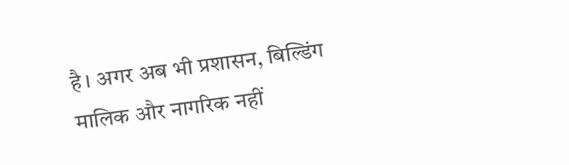है। अगर अब भी प्रशासन, बिल्डिंग मालिक और नागरिक नहीं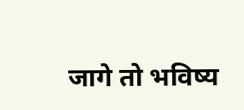जागे तो भविष्य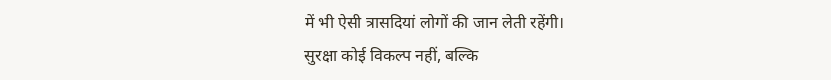में भी ऐसी त्रासदियां लोगों की जान लेती रहेंगी।
सुरक्षा कोई विकल्प नहीं, बल्कि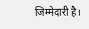जिम्मेदारी है।